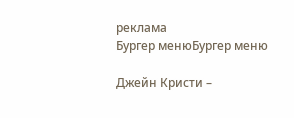реклама
Бургер менюБургер меню

Джейн Кристи –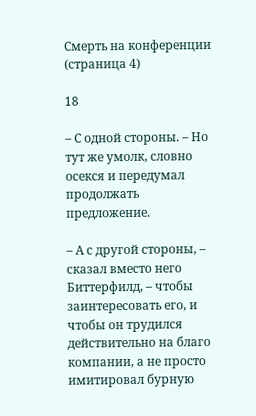Смерть на конференции (страница 4)

18

– С одной стороны. – Но тут же умолк, словно осекся и передумал продолжать предложение.

– А с другой стороны, – сказал вместо него Биттерфилд, – чтобы заинтересовать его, и чтобы он трудился действительно на благо компании, а не просто имитировал бурную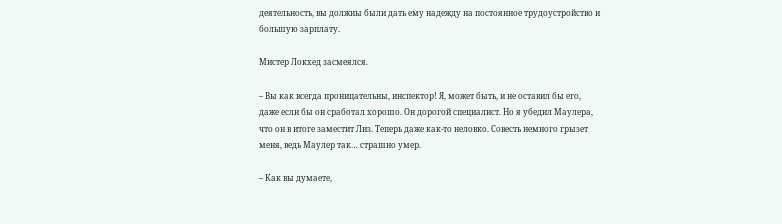деятельность, вы должны были дать ему надежду на постоянное трудоустройство и большую зарплату.

Мистер Локхед засмеялся.

– Вы как всегда проницательны, инспектор! Я, может быть, и не оставил бы его, даже если бы он сработал хорошо. Он дорогой специалист. Но я убедил Маулера, что он в итоге заместит Лиз. Теперь даже как-то неловко. Совесть немного грызет меня, ведь Маулер так… страшно умер.

– Как вы думаете,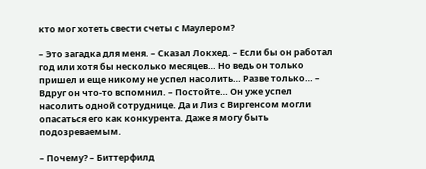кто мог хотеть свести счеты с Маулером?

– Это загадка для меня. – Сказал Локхед. – Если бы он работал год или хотя бы несколько месяцев… Но ведь он только пришел и еще никому не успел насолить… Разве только… – Вдруг он что-то вспомнил. – Постойте… Он уже успел насолить одной сотруднице. Да и Лиз с Виргенсом могли опасаться его как конкурента. Даже я могу быть подозреваемым.

– Почему? – Биттерфилд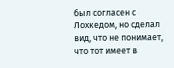был согласен с Лохкедом, но сделал вид, что не понимает, что тот имеет в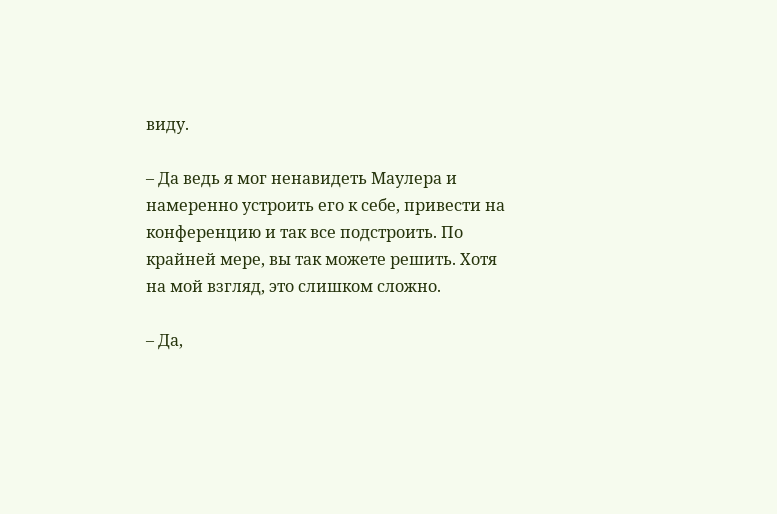виду.

– Да ведь я мог ненавидеть Маулера и намеренно устроить его к себе, привести на конференцию и так все подстроить. По крайней мере, вы так можете решить. Хотя на мой взгляд, это слишком сложно.

– Да,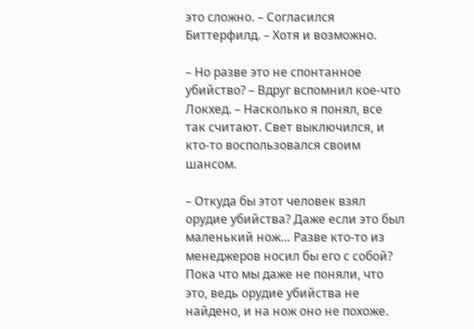это сложно. – Согласился Биттерфилд. – Хотя и возможно.

– Но разве это не спонтанное убийство? – Вдруг вспомнил кое-что Локхед. – Насколько я понял, все так считают. Свет выключился, и кто-то воспользовался своим шансом.

– Откуда бы этот человек взял орудие убийства? Даже если это был маленький нож… Разве кто-то из менеджеров носил бы его с собой? Пока что мы даже не поняли, что это, ведь орудие убийства не найдено, и на нож оно не похоже.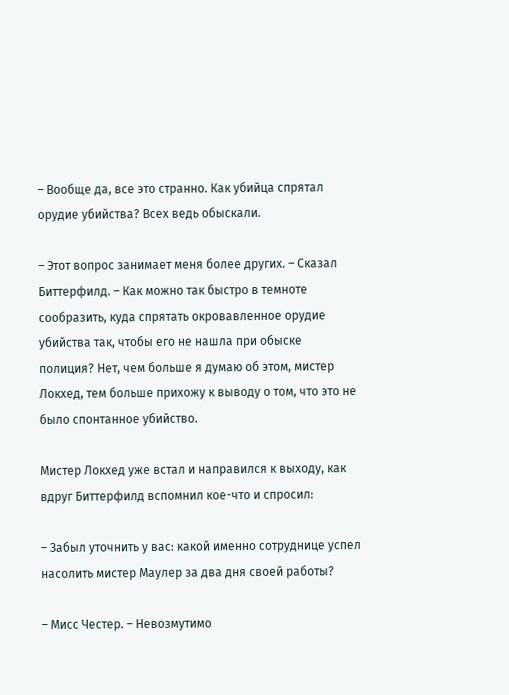– Вообще да, все это странно. Как убийца спрятал орудие убийства? Всех ведь обыскали.

– Этот вопрос занимает меня более других. – Сказал Биттерфилд. – Как можно так быстро в темноте сообразить, куда спрятать окровавленное орудие убийства так, чтобы его не нашла при обыске полиция? Нет, чем больше я думаю об этом, мистер Локхед, тем больше прихожу к выводу о том, что это не было спонтанное убийство.

Мистер Локхед уже встал и направился к выходу, как вдруг Биттерфилд вспомнил кое-что и спросил:

– Забыл уточнить у вас: какой именно сотруднице успел насолить мистер Маулер за два дня своей работы?

– Мисс Честер. – Невозмутимо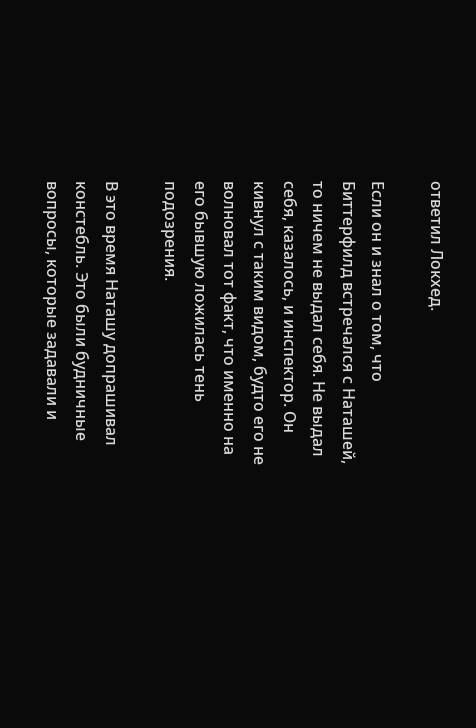ответил Локхед.

Если он и знал о том, что Биттерфилд встречался с Наташей, то ничем не выдал себя. Не выдал себя, казалось, и инспектор. Он кивнул с таким видом, будто его не волновал тот факт, что именно на его бывшую ложилась тень подозрения.

В это время Наташу допрашивал констебль. Это были будничные вопросы, которые задавали и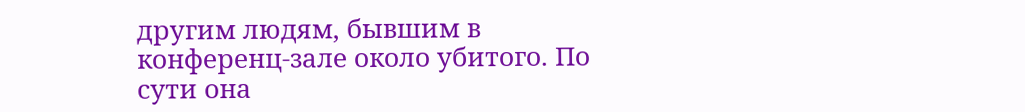другим людям, бывшим в конференц-зале около убитого. По сути она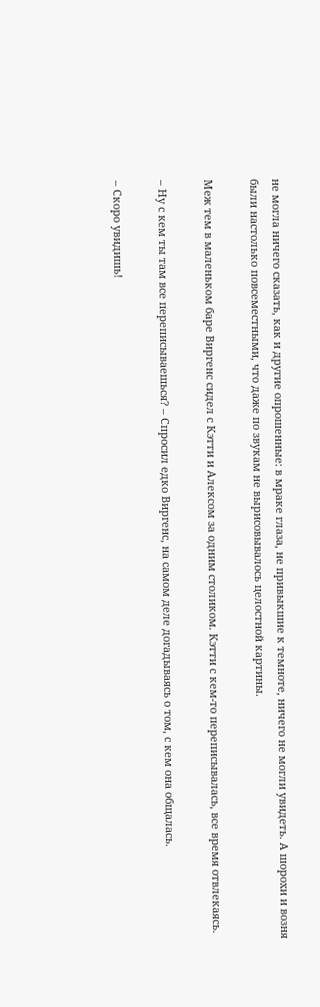не могла ничего сказать, как и другие опрошенные: в мраке глаза, не привыкшие к темноте, ничего не могли увидеть. А шорохи и возня были настолько повсеместными, что даже по звукам не вырисовывалось целостной картины.

Меж тем в маленьком баре Виргенс сидел с Кэтти и Алексом за одним столиком. Кэтти с кем-то переписывалась, все время отвлекаясь.

– Ну с кем ты там все переписываешься? – Спросил едко Виргенс, на самом деле догадываясь о том, с кем она общалась.

– Скоро увидишь!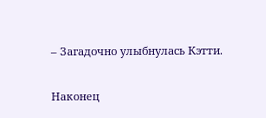– Загадочно улыбнулась Кэтти.

Наконец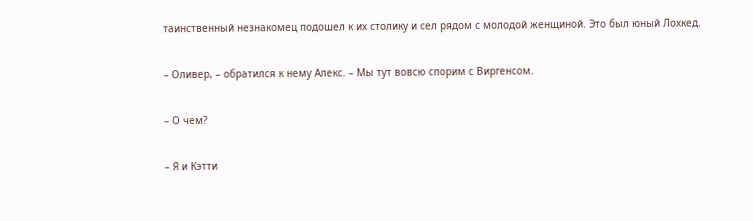таинственный незнакомец подошел к их столику и сел рядом с молодой женщиной. Это был юный Лохкед.

– Оливер, – обратился к нему Алекс. – Мы тут вовсю спорим с Виргенсом.

– О чем?

– Я и Кэтти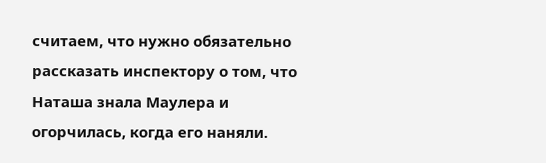считаем, что нужно обязательно рассказать инспектору о том, что Наташа знала Маулера и огорчилась, когда его наняли.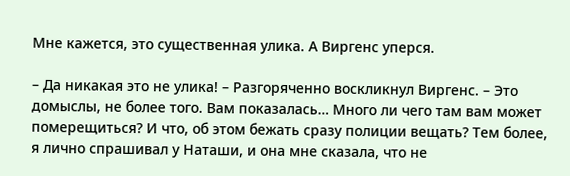Мне кажется, это существенная улика. А Виргенс уперся.

– Да никакая это не улика! – Разгоряченно воскликнул Виргенс. – Это домыслы, не более того. Вам показалась… Много ли чего там вам может померещиться? И что, об этом бежать сразу полиции вещать? Тем более, я лично спрашивал у Наташи, и она мне сказала, что не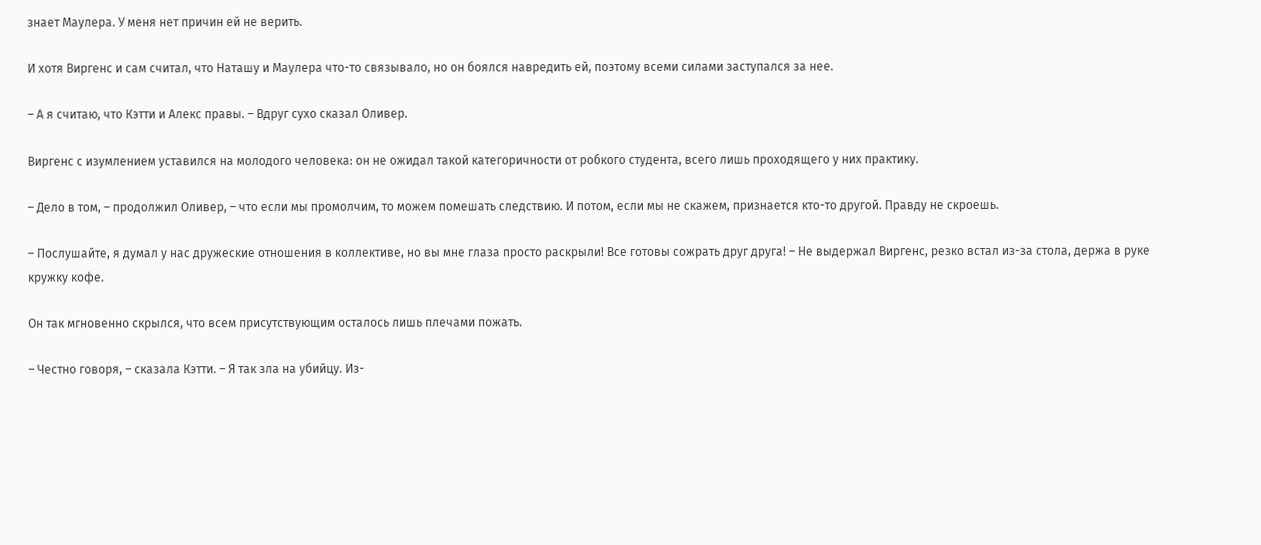знает Маулера. У меня нет причин ей не верить.

И хотя Виргенс и сам считал, что Наташу и Маулера что-то связывало, но он боялся навредить ей, поэтому всеми силами заступался за нее.

– А я считаю, что Кэтти и Алекс правы. – Вдруг сухо сказал Оливер.

Виргенс с изумлением уставился на молодого человека: он не ожидал такой категоричности от робкого студента, всего лишь проходящего у них практику.

– Дело в том, – продолжил Оливер, – что если мы промолчим, то можем помешать следствию. И потом, если мы не скажем, признается кто-то другой. Правду не скроешь.

– Послушайте, я думал у нас дружеские отношения в коллективе, но вы мне глаза просто раскрыли! Все готовы сожрать друг друга! – Не выдержал Виргенс, резко встал из-за стола, держа в руке кружку кофе.

Он так мгновенно скрылся, что всем присутствующим осталось лишь плечами пожать.

– Честно говоря, – сказала Кэтти. – Я так зла на убийцу. Из-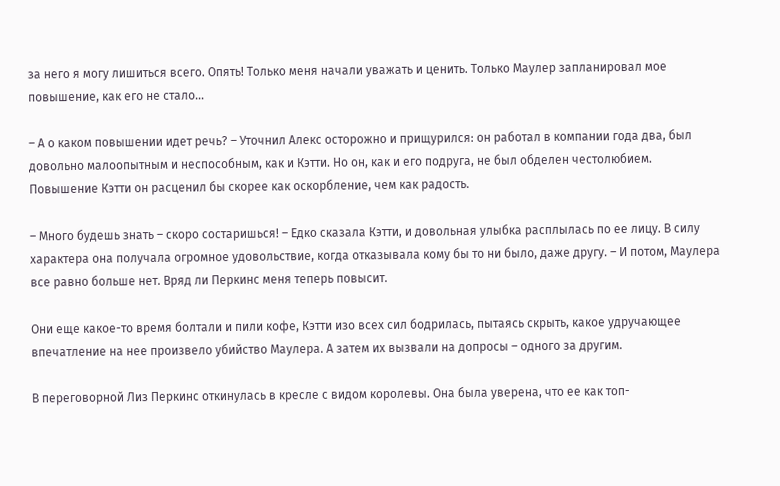за него я могу лишиться всего. Опять! Только меня начали уважать и ценить. Только Маулер запланировал мое повышение, как его не стало…

– А о каком повышении идет речь? – Уточнил Алекс осторожно и прищурился: он работал в компании года два, был довольно малоопытным и неспособным, как и Кэтти. Но он, как и его подруга, не был обделен честолюбием. Повышение Кэтти он расценил бы скорее как оскорбление, чем как радость.

– Много будешь знать – скоро состаришься! – Едко сказала Кэтти, и довольная улыбка расплылась по ее лицу. В силу характера она получала огромное удовольствие, когда отказывала кому бы то ни было, даже другу. – И потом, Маулера все равно больше нет. Вряд ли Перкинс меня теперь повысит.

Они еще какое-то время болтали и пили кофе, Кэтти изо всех сил бодрилась, пытаясь скрыть, какое удручающее впечатление на нее произвело убийство Маулера. А затем их вызвали на допросы – одного за другим.

В переговорной Лиз Перкинс откинулась в кресле с видом королевы. Она была уверена, что ее как топ-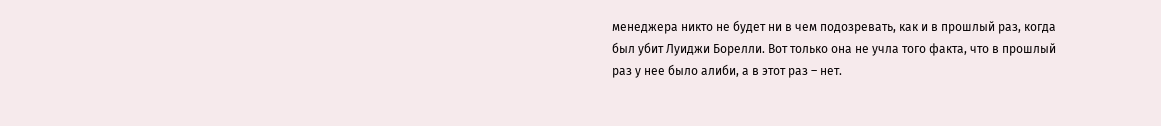менеджера никто не будет ни в чем подозревать, как и в прошлый раз, когда был убит Луиджи Борелли. Вот только она не учла того факта, что в прошлый раз у нее было алиби, а в этот раз – нет.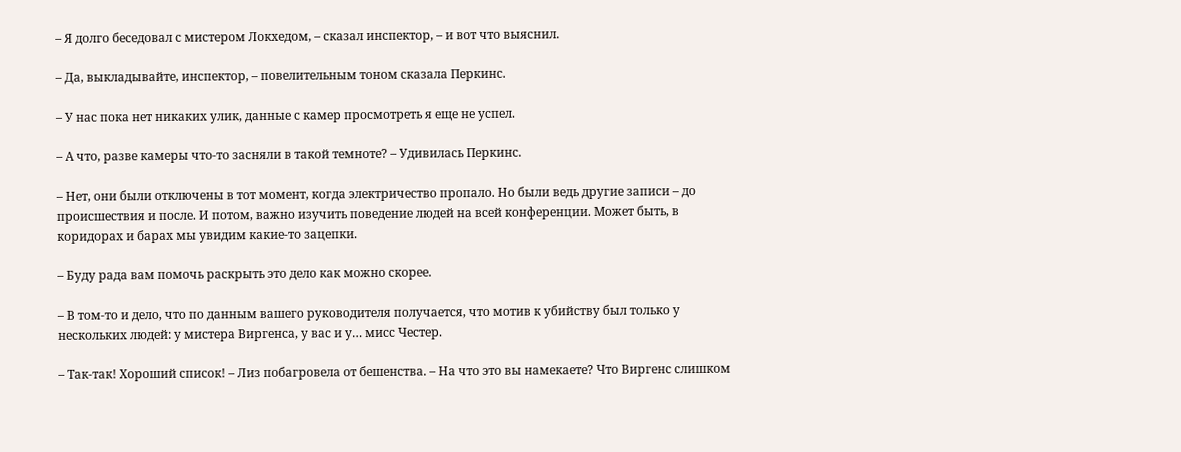– Я долго беседовал с мистером Локхедом, – сказал инспектор, – и вот что выяснил.

– Да, выкладывайте, инспектор, – повелительным тоном сказала Перкинс.

– У нас пока нет никаких улик, данные с камер просмотреть я еще не успел.

– А что, разве камеры что-то засняли в такой темноте? – Удивилась Перкинс.

– Нет, они были отключены в тот момент, когда электричество пропало. Но были ведь другие записи – до происшествия и после. И потом, важно изучить поведение людей на всей конференции. Может быть, в коридорах и барах мы увидим какие-то зацепки.

– Буду рада вам помочь раскрыть это дело как можно скорее.

– В том-то и дело, что по данным вашего руководителя получается, что мотив к убийству был только у нескольких людей: у мистера Виргенса, у вас и у… мисс Честер.

– Так-так! Хороший список! – Лиз побагровела от бешенства. – На что это вы намекаете? Что Виргенс слишком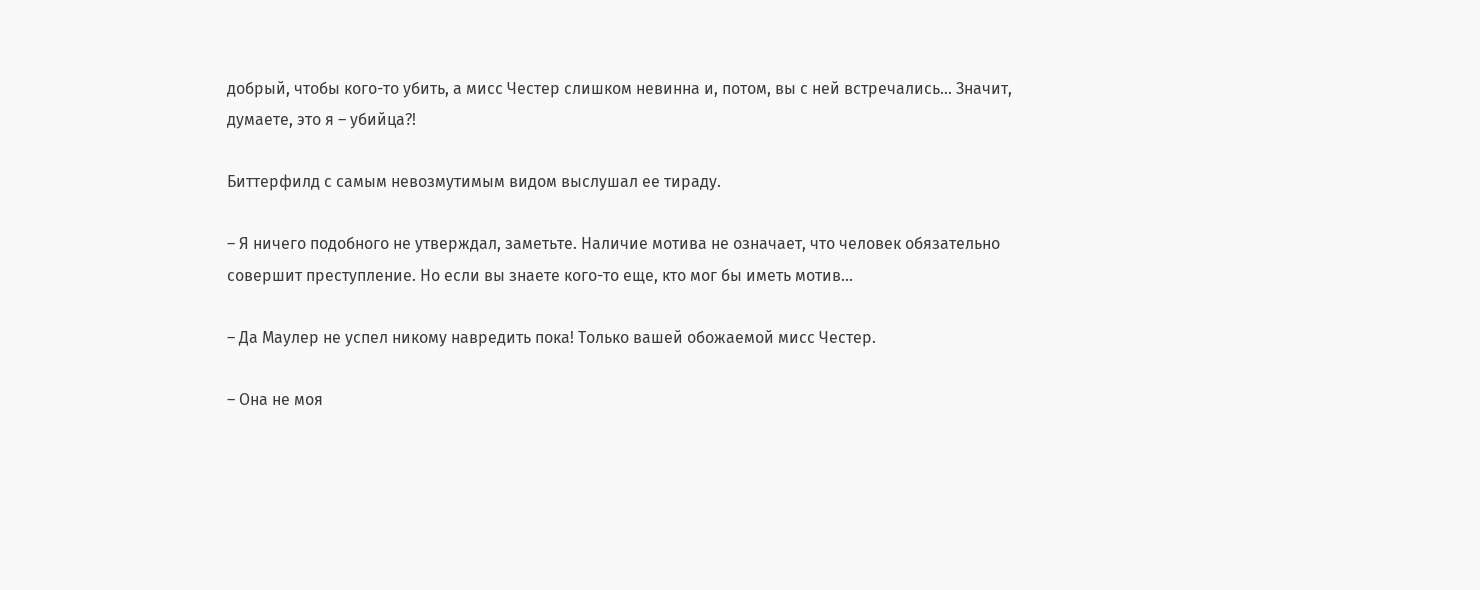добрый, чтобы кого-то убить, а мисс Честер слишком невинна и, потом, вы с ней встречались… Значит, думаете, это я – убийца?!

Биттерфилд с самым невозмутимым видом выслушал ее тираду.

– Я ничего подобного не утверждал, заметьте. Наличие мотива не означает, что человек обязательно совершит преступление. Но если вы знаете кого-то еще, кто мог бы иметь мотив…

– Да Маулер не успел никому навредить пока! Только вашей обожаемой мисс Честер.

– Она не моя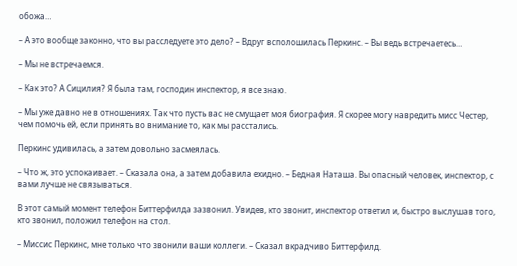обожа…

– А это вообще законно, что вы расследуете это дело? – Вдруг всполошилась Перкинс. – Вы ведь встречаетесь…

– Мы не встречаемся.

– Как это? А Сицилия? Я была там, господин инспектор, я все знаю.

– Мы уже давно не в отношениях. Так что пусть вас не смущает моя биография. Я скорее могу навредить мисс Честер, чем помочь ей, если принять во внимание то, как мы расстались.

Перкинс удивилась, а затем довольно засмеялась.

– Что ж, это успокаивает. – Сказала она, а затем добавила ехидно. – Бедная Наташа. Вы опасный человек, инспектор, с вами лучше не связываться.

В этот самый момент телефон Биттерфилда зазвонил. Увидев, кто звонит, инспектор ответил и, быстро выслушав того, кто звонил, положил телефон на стол.

– Миссис Перкинс, мне только что звонили ваши коллеги. – Сказал вкрадчиво Биттерфилд.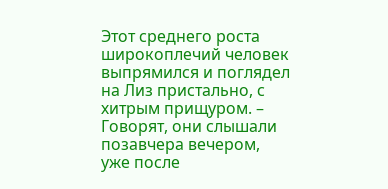Этот среднего роста широкоплечий человек выпрямился и поглядел на Лиз пристально, с хитрым прищуром. – Говорят, они слышали позавчера вечером, уже после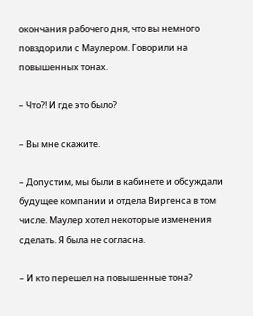окончания рабочего дня, что вы немного повздорили с Маулером. Говорили на повышенных тонах.

– Что?! И где это было?

– Вы мне скажите.

– Допустим, мы были в кабинете и обсуждали будущее компании и отдела Виргенса в том числе. Маулер хотел некоторые изменения сделать. Я была не согласна.

– И кто перешел на повышенные тона?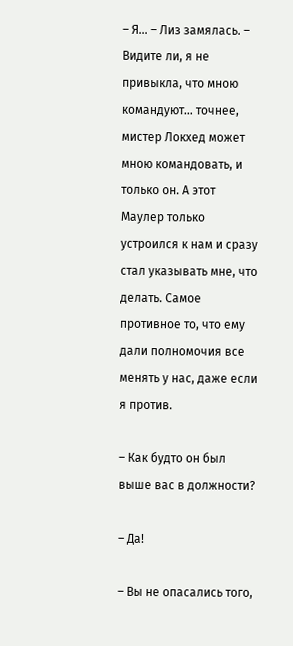– Я… – Лиз замялась. – Видите ли, я не привыкла, что мною командуют… точнее, мистер Локхед может мною командовать, и только он. А этот Маулер только устроился к нам и сразу стал указывать мне, что делать. Самое противное то, что ему дали полномочия все менять у нас, даже если я против.

– Как будто он был выше вас в должности?

– Да!

– Вы не опасались того,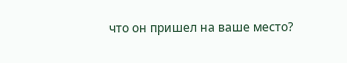что он пришел на ваше место?